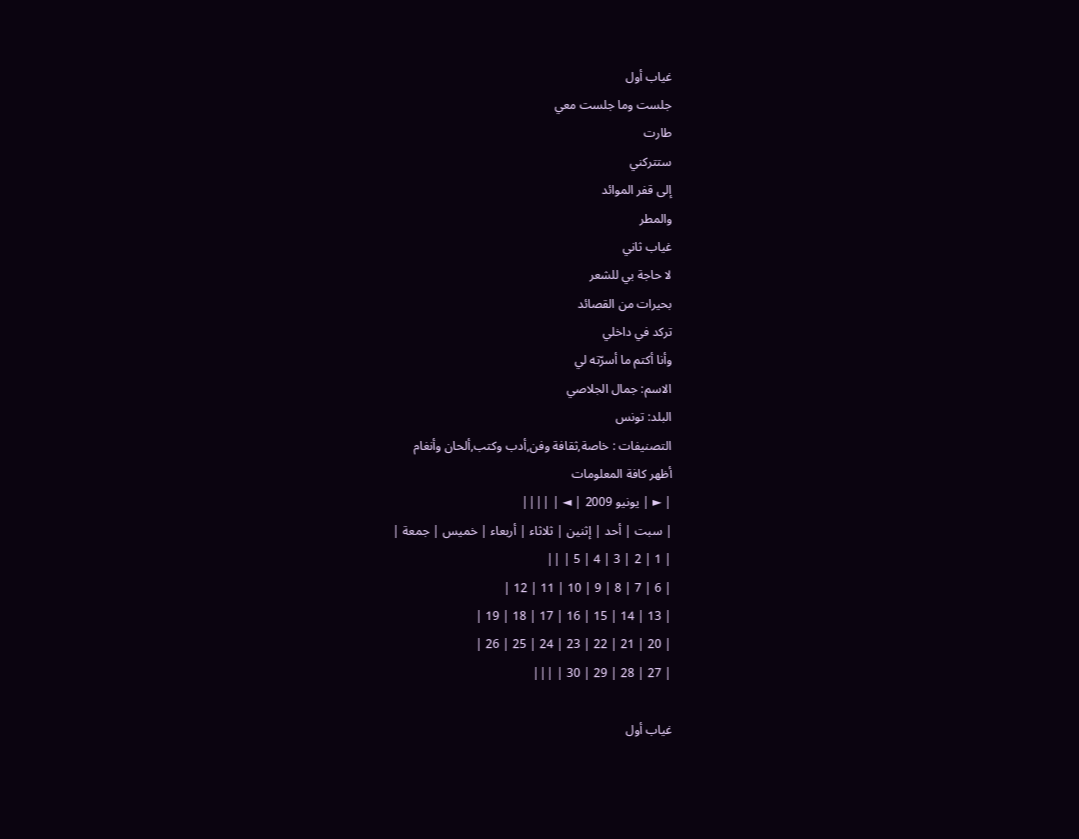غياب أول
جلست وما جلست معي
طارت
ستتركني
إلى قفر الموائد
والمطر
غياب ثاني
لا حاجة بي للشعر
بحيرات من القصائد
تركد في داخلي
وأنا أكتم ما أسرّته لي
الاسم: جمال الجلاصي
البلد: تونس
التصنيفات : خاصة,ثقافة وفن,أدب وكتب,ألحان وأنغام
أظهر كافة المعلومات
| ► | يونيو 2009 | ◄ | ||||
| سبت | أحد | إثنين | ثلاثاء | أربعاء | خميس | جمعة |
| 1 | 2 | 3 | 4 | 5 | ||
| 6 | 7 | 8 | 9 | 10 | 11 | 12 |
| 13 | 14 | 15 | 16 | 17 | 18 | 19 |
| 20 | 21 | 22 | 23 | 24 | 25 | 26 |
| 27 | 28 | 29 | 30 | |||

غياب أول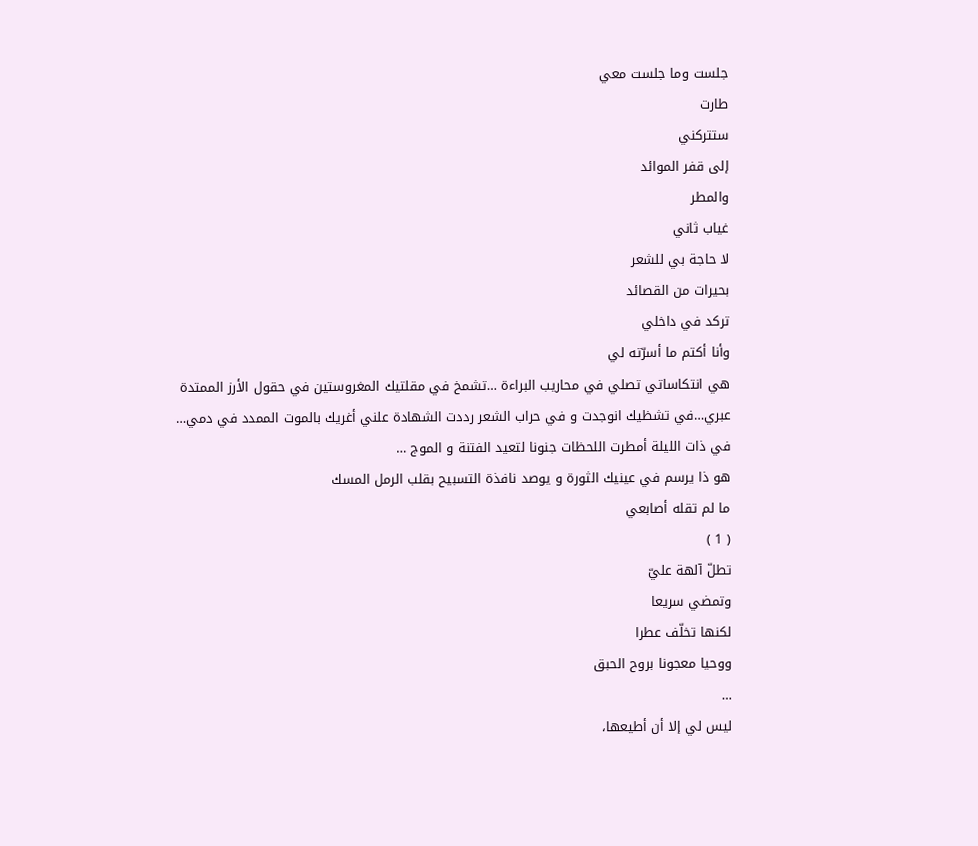جلست وما جلست معي
طارت
ستتركني
إلى قفر الموائد
والمطر
غياب ثاني
لا حاجة بي للشعر
بحيرات من القصائد
تركد في داخلي
وأنا أكتم ما أسرّته لي
هي انتكاساتي تصلي في محاريب البراءة …تشمخ في مقلتيك المغروستين في حقول الأرز الممتدة عبري…في تشظيك انوجدت و في حراب الشعر رددت الشهادة علني أغريك بالموت الممدد في دمي…
في ذات الليلة أمطرت اللحظات جنونا لتعيد الفتنة و الموج …
هو ذا يرسم في عينيك الثورة و يوصد نافذة التسبيح بقلب الرمل المسك
ما لم تقله أصابعي
( 1 )
تطلّ آلهة عليّ
وتمضي سريعا
لكنها تخلّف عطرا
ووحيا معجونا بروح الحبق
…
ليس لي إلا أن أطيعها،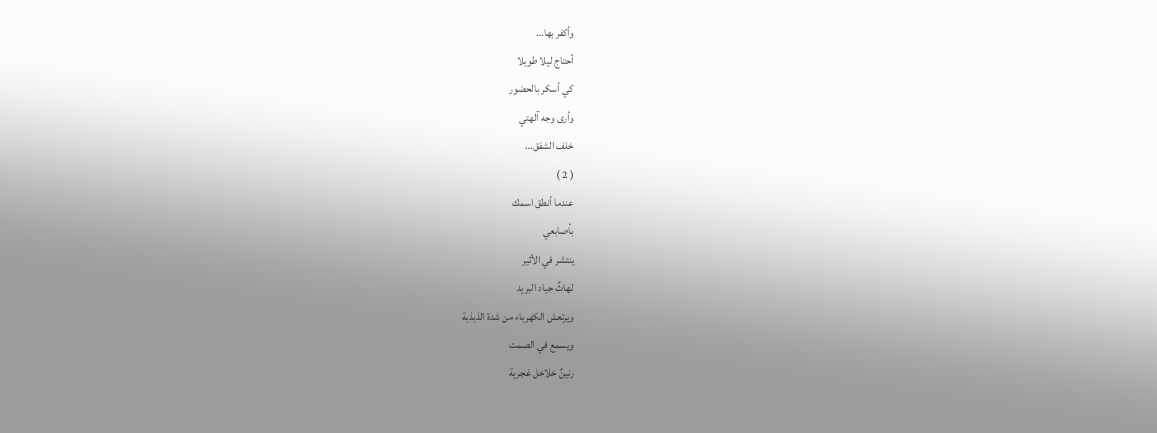وأكفر بها…
أحتاج ليلا طويلا
كي أسكر بالحضور
وأرى وجه آلهتي
خلف الشفق…
( 2 )
عندما أنطق اسمك
بأصابعي
ينتشر في الأثير
لهاثٌ جياد البريد
ويرتعش الكهرباء من شدة الذبذبة
ويسمع في الصمت
رنينٌ خلاخل غجرية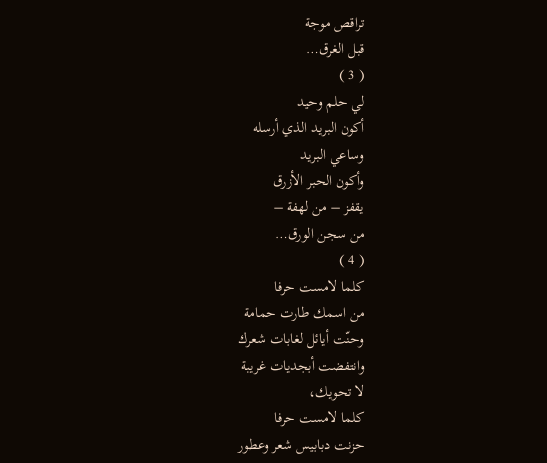تراقص موجة
قبل الغرق…
( 3 )
لي حلم وحيد
أكون البريد الذي أرسله
وساعي البريد
وأكون الحبر الأزرق
يقفز – من لهفة –
من سجن الورق…
( 4 )
كلما لامست حرفا
من اسمك طارت حمامة
وحنّت أيائل لغابات شعرك
وانتفضت أبجديات غريبة
لا تحويك،
كلما لامست حرفا
حزنت دبابيس شعر وعطور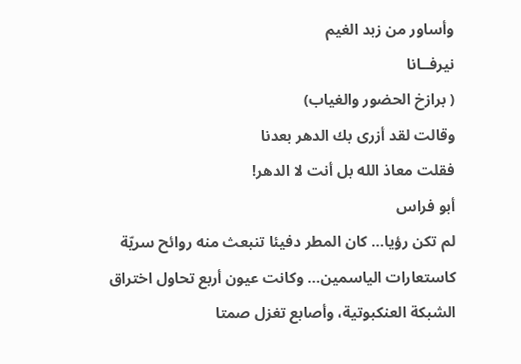وأساور من زبد الغيم
نيرفــانا
( برازخ الحضور والغياب)
وقالت لقد أزرى بك الدهر بعدنا
فقلت معاذ الله بل أنت لا الدهر!
أبو فراس
لم تكن رؤيا… كان المطر دفيئا تنبعث منه روائح سريّة كاستعارات الياسمين… وكانت عيون أربع تحاول اختراق الشبكة العنكبوتية، وأصابع تغزل صمتا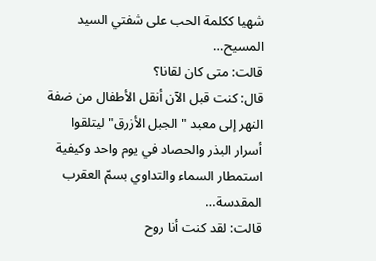شهيا ككلمة الحب على شفتي السيد المسيح…
قالت: متى كان لقانا؟
قال: كنت قبل الآن أنقل الأطفال من ضفة النهر إلى معبد " الجبل الأزرق" ليتلقوا أسرار البذر والحصاد في يوم واحد وكيفية استمطار السماء والتداوي بسمّ العقرب المقدسة…
قالت: لقد كنت أنا روح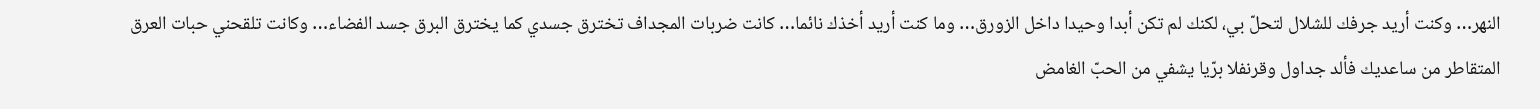النهر… وكنت أريد جرفك للشلال لتحلّ بي، لكنك لم تكن أبدا وحيدا داخل الزورق… وما كنت أريد أخذك نائما… كانت ضربات المجداف تخترق جسدي كما يخترق البرق جسد الفضاء… وكانت تلقحني حبات العرق المتقاطر من ساعديك فألد جداول وقرنفلا برّيا يشفي من الحبّ الغامض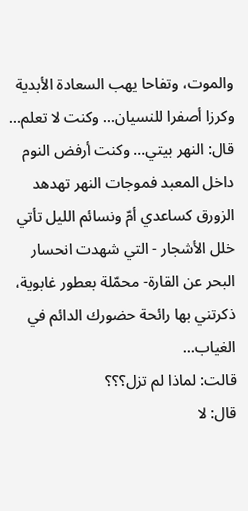والموت، وتفاحا يهب السعادة الأبدية وكرزا أصفرا للنسيان… وكنت لا تعلم…
قال: النهر بيتي… وكنت أرفض النوم داخل المعبد فموجات النهر تهدهد الزورق كساعدي أمّ ونسائم الليل تأتي خلل الأشجار - التي شهدت انحسار البحر عن القارة- محمّلة بعطور غابوية، ذكرتني بها رائحة حضورك الدائم في الغياب…
قالت: لماذا لم تزل؟؟؟
قال: لا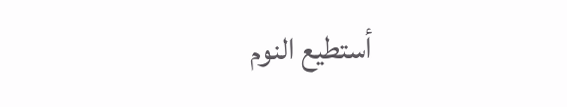أستطيع النوم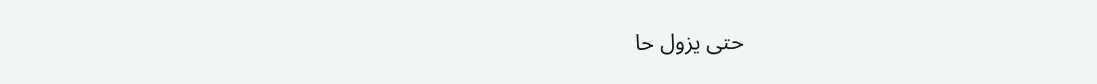حتى يزول حا